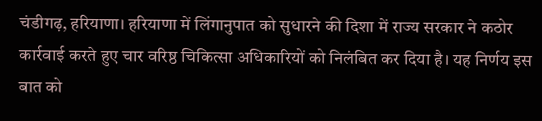चंडीगढ़, हरियाणा। हरियाणा में लिंगानुपात को सुधारने की दिशा में राज्य सरकार ने कठोर कार्रवाई करते हुए चार वरिष्ठ चिकित्सा अधिकारियों को निलंबित कर दिया है। यह निर्णय इस बात को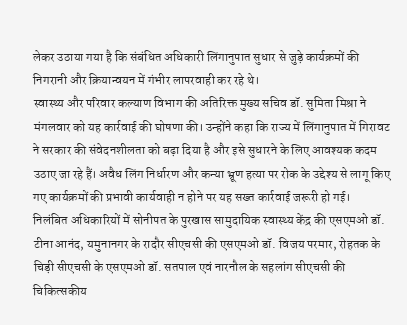लेकर उठाया गया है कि संबंधित अधिकारी लिंगानुपात सुधार से जुड़े कार्यक्रमों की निगरानी और क्रियान्वयन में गंभीर लापरवाही कर रहे थे।
स्वास्थ्य और परिवार कल्याण विभाग की अतिरिक्त मुख्य सचिव डॉ. सुमिता मिश्रा ने मंगलवार को यह कार्रवाई की घोषणा की। उन्होंने कहा कि राज्य में लिंगानुपात में गिरावट ने सरकार की संवेदनशीलता को बढ़ा दिया है और इसे सुधारने के लिए आवश्यक कदम उठाए जा रहे हैं। अवैध लिंग निर्धारण और कन्या भ्रूण हत्या पर रोक के उद्देश्य से लागू किए गए कार्यक्रमों की प्रभावी कार्यवाही न होने पर यह सख्त कार्रवाई जरूरी हो गई।
निलंबित अधिकारियों में सोनीपत के पुरखास सामुदायिक स्वास्थ्य केंद्र की एसएमओ डॉ. टीना आनंद, यमुनानगर के रादौर सीएचसी की एसएमओ डॉ. विजय परमार, रोहतक के चिड़ी सीएचसी के एसएमओ डॉ. सतपाल एवं नारनौल के सहलांग सीएचसी की चिकित्सकीय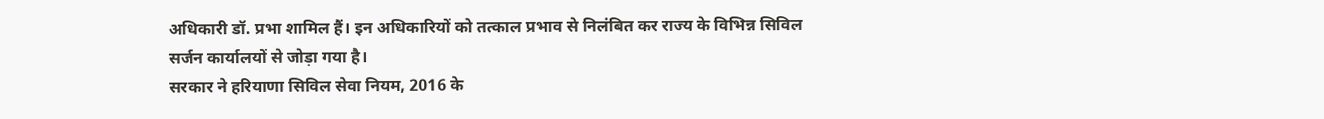अधिकारी डॉ. प्रभा शामिल हैं। इन अधिकारियों को तत्काल प्रभाव से निलंबित कर राज्य के विभिन्न सिविल सर्जन कार्यालयों से जोड़ा गया है।
सरकार ने हरियाणा सिविल सेवा नियम, 2016 के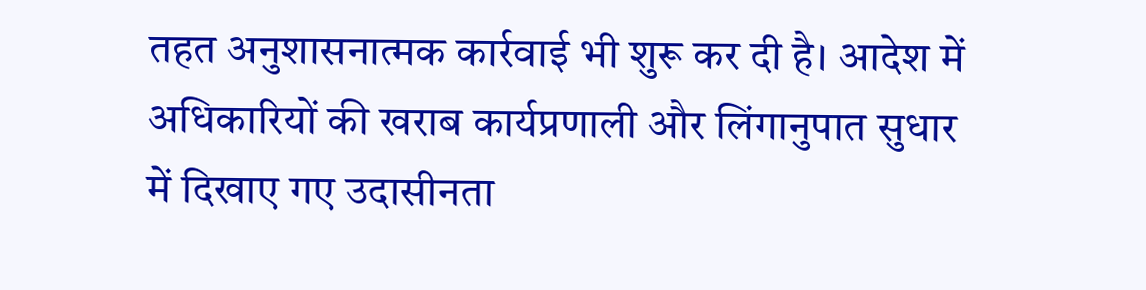तहत अनुशासनात्मक कार्रवाई भी शुरू कर दी है। आदेश में अधिकारियों की खराब कार्यप्रणाली और लिंगानुपात सुधार में दिखाए गए उदासीनता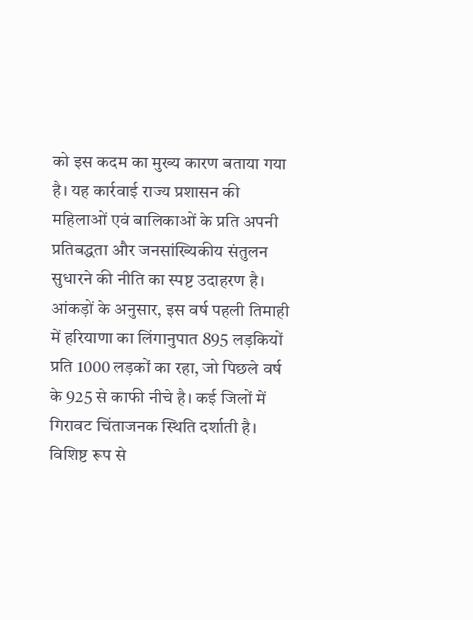को इस कदम का मुख्य कारण बताया गया है। यह कार्रवाई राज्य प्रशासन की महिलाओं एवं बालिकाओं के प्रति अपनी प्रतिबद्धता और जनसांख्यिकीय संतुलन सुधारने की नीति का स्पष्ट उदाहरण है।
आंकड़ों के अनुसार, इस वर्ष पहली तिमाही में हरियाणा का लिंगानुपात 895 लड़कियों प्रति 1000 लड़कों का रहा, जो पिछले वर्ष के 925 से काफी नीचे है। कई जिलों में गिरावट चिंताजनक स्थिति दर्शाती है। विशिष्ट रूप से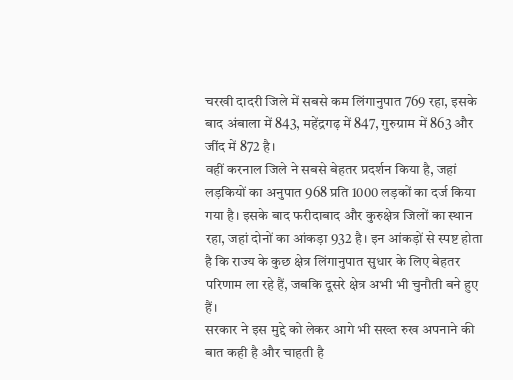चरखी दादरी जिले में सबसे कम लिंगानुपात 769 रहा, इसके बाद अंबाला में 843, महेंद्रगढ़ में 847, गुरुग्राम में 863 और जींद में 872 है।
वहीं करनाल जिले ने सबसे बेहतर प्रदर्शन किया है, जहां लड़कियों का अनुपात 968 प्रति 1000 लड़कों का दर्ज किया गया है। इसके बाद फरीदाबाद और कुरुक्षेत्र जिलों का स्थान रहा, जहां दोनों का आंकड़ा 932 है। इन आंकड़ों से स्पष्ट होता है कि राज्य के कुछ क्षेत्र लिंगानुपात सुधार के लिए बेहतर परिणाम ला रहे हैं, जबकि दूसरे क्षेत्र अभी भी चुनौती बने हुए हैं।
सरकार ने इस मुद्दे को लेकर आगे भी सख्त रुख अपनाने की बात कही है और चाहती है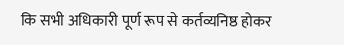कि सभी अधिकारी पूर्ण रूप से कर्तव्यनिष्ठ होकर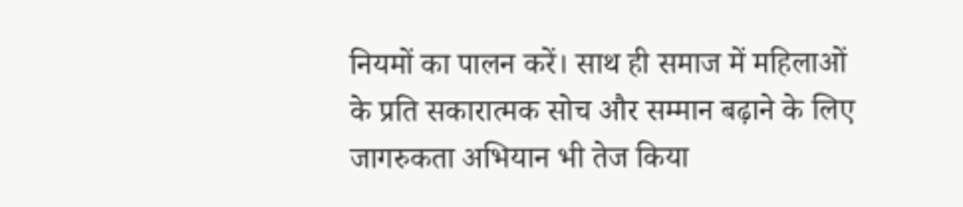नियमों का पालन करें। साथ ही समाज में महिलाओं के प्रति सकारात्मक सोच और सम्मान बढ़ाने के लिए जागरुकता अभियान भी तेज किया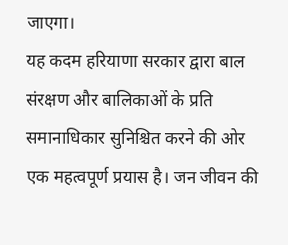जाएगा।
यह कदम हरियाणा सरकार द्वारा बाल संरक्षण और बालिकाओं के प्रति समानाधिकार सुनिश्चित करने की ओर एक महत्वपूर्ण प्रयास है। जन जीवन की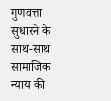गुणवत्ता सुधारने के साथ-साथ सामाजिक न्याय की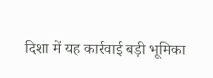दिशा में यह कार्रवाई बड़ी भूमिका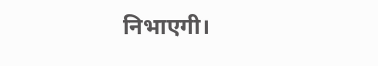निभाएगी।